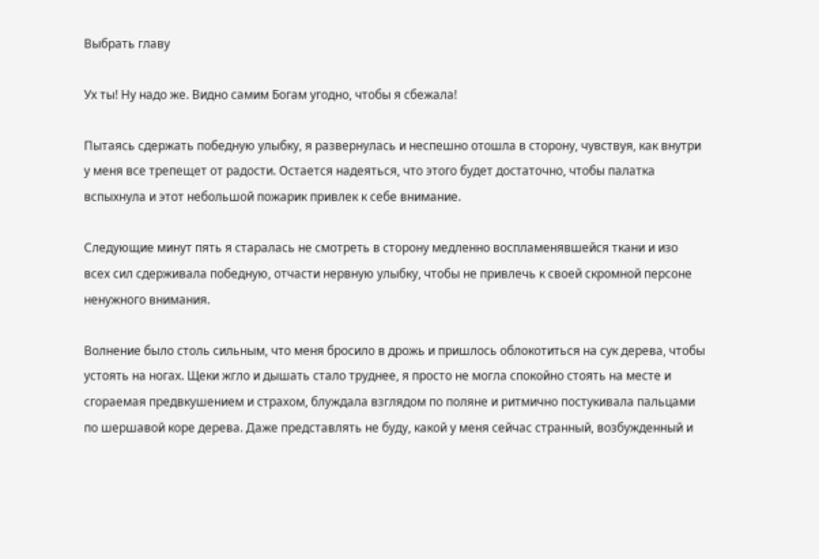Выбрать главу

Ух ты! Ну надо же. Видно самим Богам угодно, чтобы я сбежала!

Пытаясь сдержать победную улыбку, я развернулась и неспешно отошла в сторону, чувствуя, как внутри у меня все трепещет от радости. Остается надеяться, что этого будет достаточно, чтобы палатка вспыхнула и этот небольшой пожарик привлек к себе внимание.

Следующие минут пять я старалась не смотреть в сторону медленно воспламенявшейся ткани и изо всех сил сдерживала победную, отчасти нервную улыбку, чтобы не привлечь к своей скромной персоне ненужного внимания.

Волнение было столь сильным, что меня бросило в дрожь и пришлось облокотиться на сук дерева, чтобы устоять на ногах. Щеки жгло и дышать стало труднее, я просто не могла спокойно стоять на месте и сгораемая предвкушением и страхом, блуждала взглядом по поляне и ритмично постукивала пальцами по шершавой коре дерева. Даже представлять не буду, какой у меня сейчас странный, возбужденный и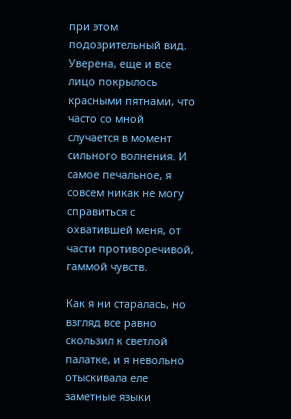при этом подозрительный вид. Уверена, еще и все лицо покрылось красными пятнами, что часто со мной случается в момент сильного волнения. И самое печальное, я совсем никак не могу справиться с охватившей меня, от части противоречивой, гаммой чувств.

Как я ни старалась, но взгляд все равно скользил к светлой палатке, и я невольно отыскивала еле заметные языки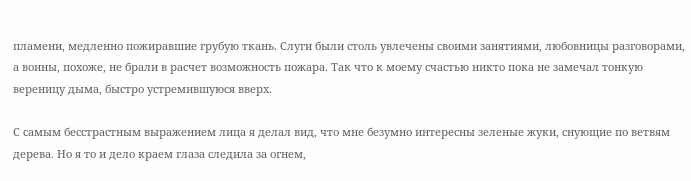пламени, медленно пожиравшие грубую ткань. Слуги были столь увлечены своими занятиями, любовницы разговорами, а воины, похоже, не брали в расчет возможность пожара. Так что к моему счастью никто пока не замечал тонкую вереницу дыма, быстро устремившуюся вверх.

С самым бесстрастным выражением лица я делал вид, что мне безумно интересны зеленые жуки, снующие по ветвям дерева. Но я то и дело краем глаза следила за огнем,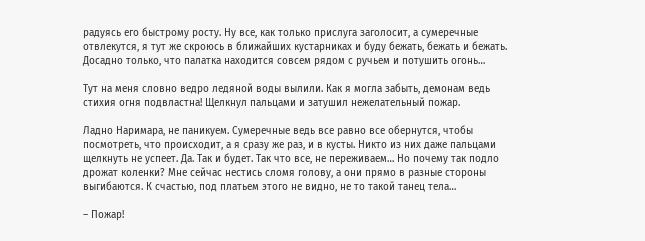радуясь его быстрому росту. Ну все, как только прислуга заголосит, а сумеречные отвлекутся, я тут же скроюсь в ближайших кустарниках и буду бежать, бежать и бежать. Досадно только, что палатка находится совсем рядом с ручьем и потушить огонь…

Тут на меня словно ведро ледяной воды вылили. Как я могла забыть, демонам ведь стихия огня подвластна! Щелкнул пальцами и затушил нежелательный пожар.

Ладно Наримара, не паникуем. Сумеречные ведь все равно все обернутся, чтобы посмотреть, что происходит, а я сразу же раз, и в кусты. Никто из них даже пальцами щелкнуть не успеет. Да. Так и будет. Так что все, не переживаем… Но почему так подло дрожат коленки? Мне сейчас нестись сломя голову, а они прямо в разные стороны выгибаются. К счастью, под платьем этого не видно, не то такой танец тела…

– Пожар!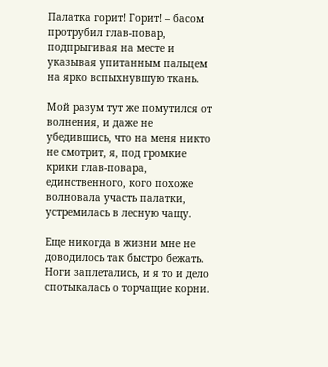Палатка горит! Горит! – басом протрубил глав-повар, подпрыгивая на месте и указывая упитанным пальцем на ярко вспыхнувшую ткань.

Мой разум тут же помутился от волнения, и даже не убедившись, что на меня никто не смотрит, я, под громкие крики глав-повара, единственного, кого похоже волновала участь палатки, устремилась в лесную чащу.

Еще никогда в жизни мне не доводилось так быстро бежать. Ноги заплетались, и я то и дело спотыкалась о торчащие корни.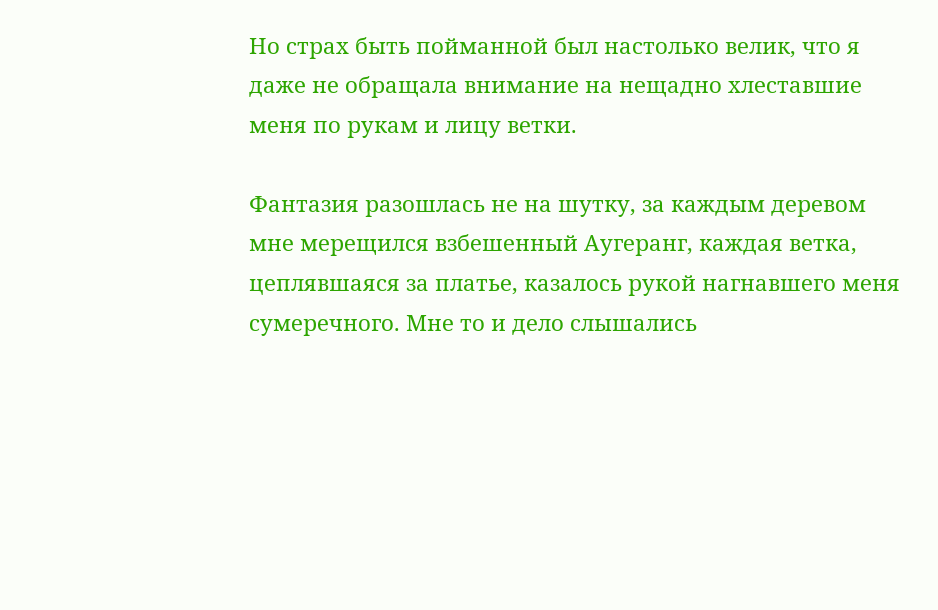Но страх быть пойманной был настолько велик, что я даже не обращала внимание на нещадно хлеставшие меня по рукам и лицу ветки.

Фантазия разошлась не на шутку, за каждым деревом мне мерещился взбешенный Аугеранг, каждая ветка, цеплявшаяся за платье, казалось рукой нагнавшего меня сумеречного. Мне то и дело слышались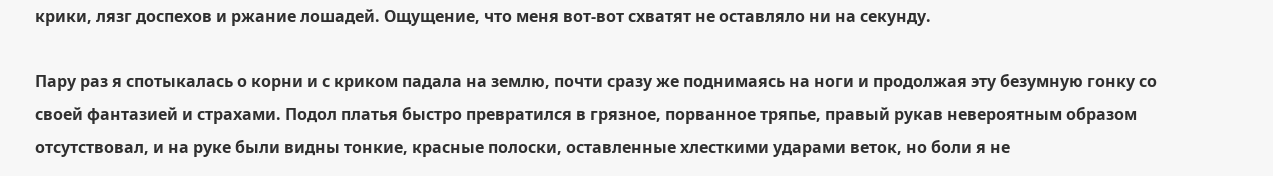крики, лязг доспехов и ржание лошадей. Ощущение, что меня вот-вот схватят не оставляло ни на секунду.

Пару раз я спотыкалась о корни и с криком падала на землю, почти сразу же поднимаясь на ноги и продолжая эту безумную гонку со своей фантазией и страхами. Подол платья быстро превратился в грязное, порванное тряпье, правый рукав невероятным образом отсутствовал, и на руке были видны тонкие, красные полоски, оставленные хлесткими ударами веток, но боли я не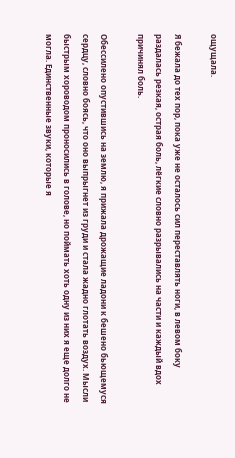ощущала.

Я бежала до тех пор, пока уже не осталось сил переставлять ноги, в левом боку раздалась резкая, острая боль, лёгкие словно разрывались на части и каждый вдох причинял боль.

Обессилено опустившись на землю, я прижала дрожащие ладони к бешено бьющемуся сердцу, словно боясь, что оно выпрыгнет из груди и стала жадно глотать воздух. Мысли быстрым хороводом проносились в голове, но поймать хоть одну из них я еще долго не могла. Единственные звуки, которые я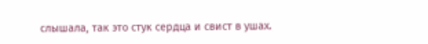слышала, так это стук сердца и свист в ушах.